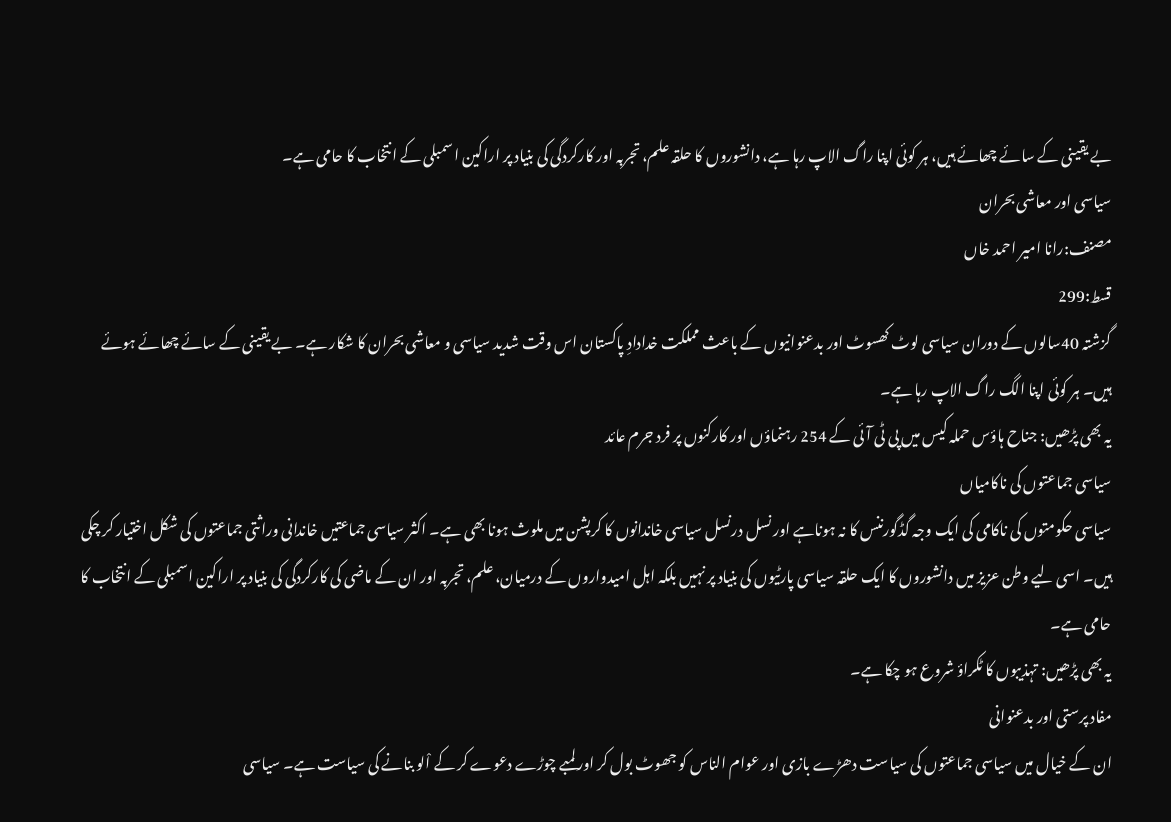بے یقینی کے سائے چھائے ہیں، ہر کوئی اپنا راگ الاپ رہا ہے، دانشوروں کا حلقہ علم، تجربہ اور کارکردگی کی بنیاد پر اراکین اسمبلی کے انتخاب کا حامی ہے۔
سیاسی اور معاشی بحران
مصنف:رانا امیر احمد خاں
قسط:299
گزشتہ 40سالوں کے دوران سیاسی لوٹ کھسوٹ اور بدعنوانیوں کے باعث مملکت خدادادِ پاکستان اس وقت شدید سیاسی و معاشی بحران کا شکار ہے۔ بے یقینی کے سائے چھائے ہوئے ہیں۔ ہر کوئی اپنا الگ راگ الاپ رہا ہے۔
یہ بھی پڑھیں: جناح ہاؤس حملہ کیس میں پی ٹی آئی کے 254 رہنماؤں اور کارکنوں پر فرد جرم عائد
سیاسی جماعتوں کی ناکامیاں
سیاسی حکومتوں کی ناکامی کی ایک وجہ گڈگورننس کا نہ ہوناہے اور نسل درنسل سیاسی خاندانوں کا کرپشن میں ملوث ہونا بھی ہے۔ اکثر سیاسی جماعتیں خاندانی وراثتی جماعتوں کی شکل اختیار کر چکی ہیں۔ اسی لیے وطن عزیز میں دانشوروں کا ایک حلقہ سیاسی پارٹیوں کی بنیاد پر نہیں بلکہ اہل امیدواروں کے درمیان، علم، تجربہ اور ان کے ماضی کی کارکردگی کی بنیاد پر اراکین اسمبلی کے انتخاب کا حامی ہے۔
یہ بھی پڑھیں: تہذیبوں کا ٹکراؤ شروع ہو چکا ہے۔
مفاد پرستی اور بدعنوانی
ان کے خیال میں سیاسی جماعتوں کی سیاست دھڑے بازی اور عوام الناس کو جھوٹ بول کر اور لمبے چوڑے دعوے کر کے اْلو بنانے کی سیاست ہے۔ سیاسی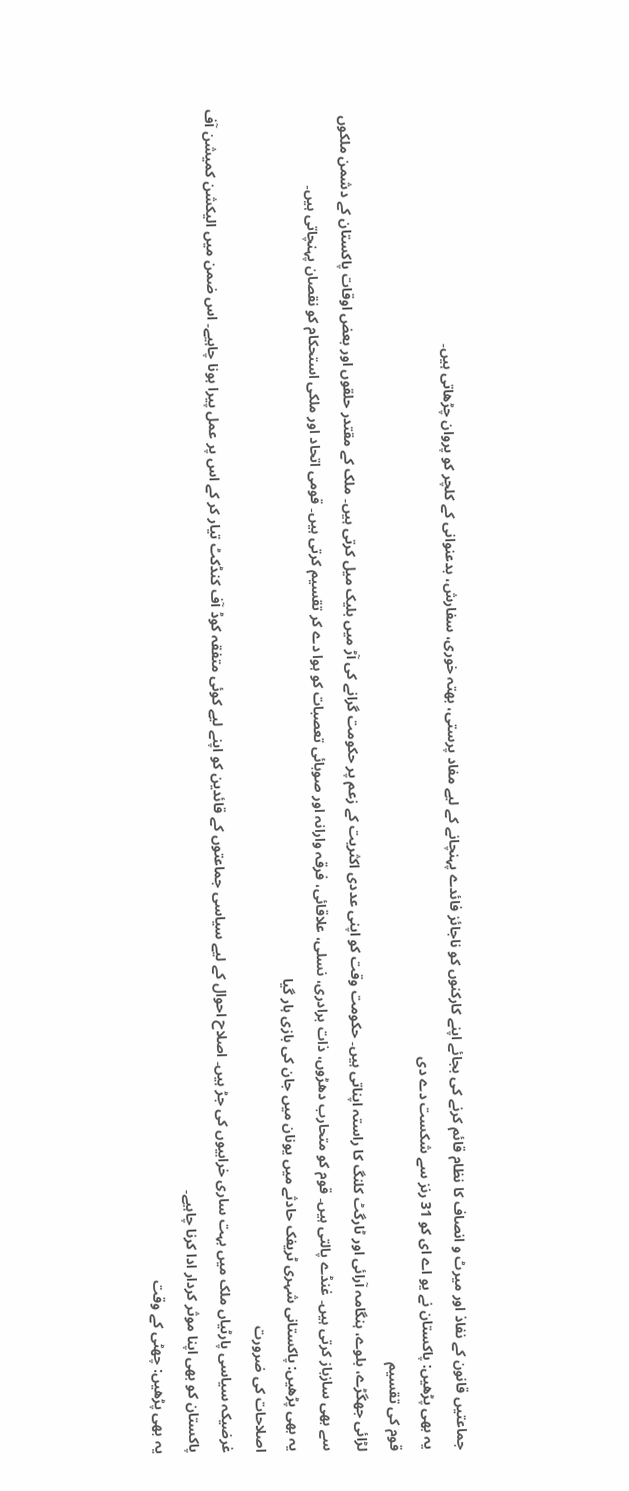جماعتیں قانون کے نفاذ اور میرٹ و انصاف کا نظام قائم کرنے کی بجائے اپنے کارکنوں کو ناجائز فائدے پہنچانے کے لیے مفاد پرستی، بھتہ خوری، سفارش، بدعنوانی کے کلچر کو پروان چڑھاتی ہیں۔
یہ بھی پڑھیں: پاکستان نے یو اے ای کو 31 رنز سے شکست دے دی
قوم کی تقسیم
لڑائی جھگڑے، بلوے، ہنگامہ آرائی اور ٹارگٹ کلنگ کا راستہ اپناتی ہیں۔ حکومت وقت کو اپنی عددی اکثریت کے زعم پر حکومت گرانے کی آڑ میں بلیک میل کرتی ہیں۔ ملک کے مقتدر حلقوں اور بعض اوقات پاکستان کے دشمن ملکوں سے بھی سازباز کرتی ہیں۔ غنڈے پالتی ہیں۔ قوم کو متحارب دھڑوں، ذات برادری، نسلی، علاقائی، فرقہ وارانہ اور صوبائی تعصبات کو ہوا دے کر تقسیم کرتی ہیں۔ قومی اتحاد اور ملکی استحکام کو نقصان پہنچاتی ہیں۔
یہ بھی پڑھیں: پاکستانی شہری ٹریفک حادثے میں یونان میں جان کی بازی ہار گیا
اصلاحات کی ضرورت
غرضیکہ سیاسی پارٹیاں ملک میں بہت ساری خرابیوں کی جڑ ہیں۔ اصلاح احوال کے لیے سیاسی جماعتوں کے قائدین کو اپنے لیے کوئی متفقہ کوڈ آف کنڈکٹ تیار کر کے اس پر عمل پیرا ہونا چاہیے۔ اس ضمن میں الیکشن کمیشن آف پاکستان کو بھی اپنا موثر کردار ادا کرنا چاہیے۔
یہ بھی پڑھیں: چھٹی کے وقت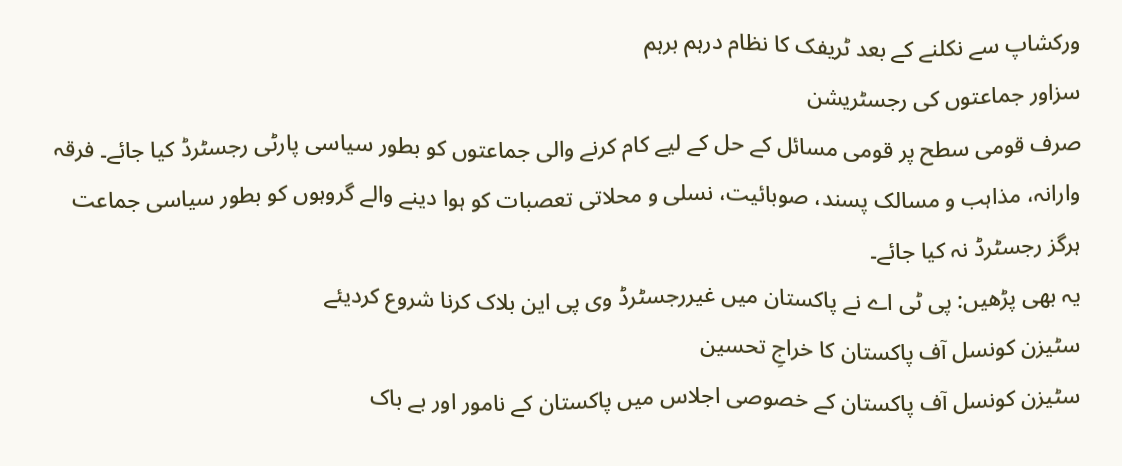ورکشاپ سے نکلنے کے بعد ٹریفک کا نظام درہم برہم
سزاور جماعتوں کی رجسٹریشن
صرف قومی سطح پر قومی مسائل کے حل کے لیے کام کرنے والی جماعتوں کو بطور سیاسی پارٹی رجسٹرڈ کیا جائے۔ فرقہ وارانہ، مذاہب و مسالک پسند، صوبائیت، نسلی و محلاتی تعصبات کو ہوا دینے والے گروہوں کو بطور سیاسی جماعت ہرگز رجسٹرڈ نہ کیا جائے۔
یہ بھی پڑھیں: پی ٹی اے نے پاکستان میں غیررجسٹرڈ وی پی این بلاک کرنا شروع کردیئے
سٹیزن کونسل آف پاکستان کا خراجِ تحسین
سٹیزن کونسل آف پاکستان کے خصوصی اجلاس میں پاکستان کے نامور اور بے باک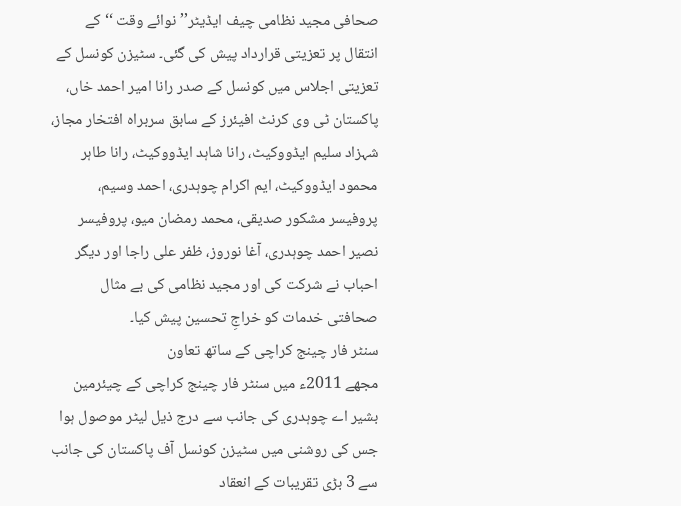صحافی مجید نظامی چیف ایڈیٹر’’ نوائے وقت ‘‘کے انتقال پر تعزیتی قرارداد پیش کی گئی۔ سٹیزن کونسل کے تعزیتی اجلاس میں کونسل کے صدر رانا امیر احمد خاں، پاکستان ٹی وی کرنٹ افیئرز کے سابق سربراہ افتخار مجاز، شہزاد سلیم ایڈووکیٹ، رانا شاہد ایڈووکیٹ، رانا طاہر محمود ایڈووکیٹ، ایم اکرام چوہدری، احمد وسیم، پروفیسر مشکور صدیقی، محمد رمضان میو، پروفیسر نصیر احمد چوہدری، آغا نوروز، ظفر علی راجا اور دیگر احباب نے شرکت کی اور مجید نظامی کی بے مثال صحافتی خدمات کو خراجِ تحسین پیش کیا۔
سنٹر فار چینج کراچی کے ساتھ تعاون
مجھے 2011ء میں سنٹر فار چینج کراچی کے چیئرمین بشیر اے چوہدری کی جانب سے درج ذیل لیٹر موصول ہوا جس کی روشنی میں سٹیزن کونسل آف پاکستان کی جانب سے 3 بڑی تقریبات کے انعقاد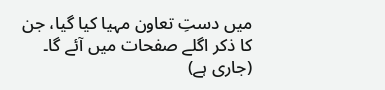میں دستِ تعاون مہیا کیا گیا، جن کا ذکر اگلے صفحات میں آئے گا۔
(جاری ہے)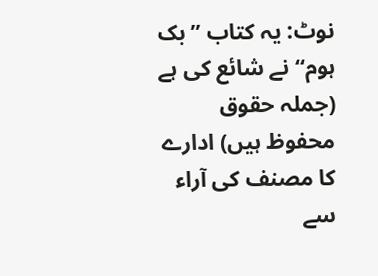نوٹ: یہ کتاب ”بک ہوم“ نے شائع کی ہے (جملہ حقوق محفوظ ہیں) ادارے کا مصنف کی آراء سے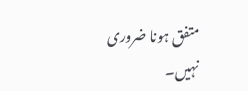متفق ہونا ضروری نہیں۔